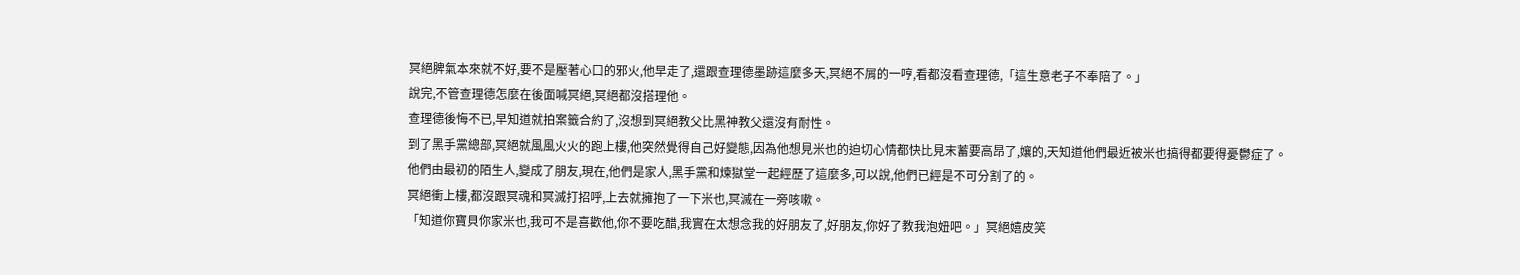冥絕脾氣本來就不好,要不是壓著心口的邪火,他早走了,還跟查理德墨跡這麼多天,冥絕不屑的一哼,看都沒看查理德,「這生意老子不奉陪了。」
說完,不管查理德怎麼在後面喊冥絕,冥絕都沒搭理他。
查理德後悔不已,早知道就拍案籤合約了,沒想到冥絕教父比黑神教父還沒有耐性。
到了黑手黨總部,冥絕就風風火火的跑上樓,他突然覺得自己好變態,因為他想見米也的迫切心情都快比見末蓄要高昂了,孃的,天知道他們最近被米也搞得都要得憂鬱症了。
他們由最初的陌生人,變成了朋友,現在,他們是家人,黑手黨和煉獄堂一起經歷了這麼多,可以說,他們已經是不可分割了的。
冥絕衝上樓,都沒跟冥魂和冥滅打招呼,上去就擁抱了一下米也,冥滅在一旁咳嗽。
「知道你寶貝你家米也,我可不是喜歡他,你不要吃醋,我實在太想念我的好朋友了,好朋友,你好了教我泡妞吧。」冥絕嬉皮笑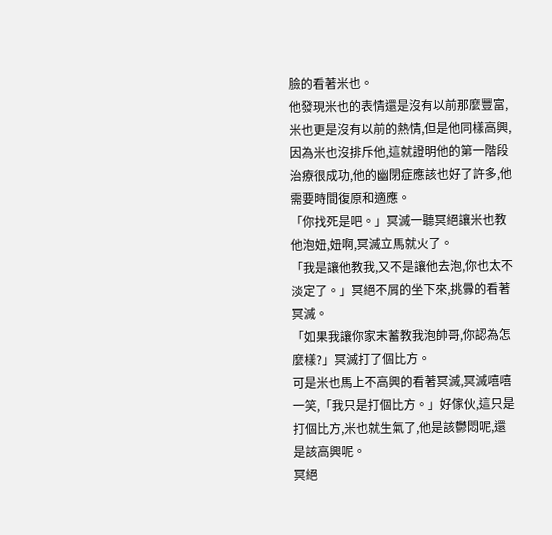臉的看著米也。
他發現米也的表情還是沒有以前那麼豐富,米也更是沒有以前的熱情,但是他同樣高興,因為米也沒排斥他,這就證明他的第一階段治療很成功,他的幽閉症應該也好了許多,他需要時間復原和適應。
「你找死是吧。」冥滅一聽冥絕讓米也教他泡妞,妞啊,冥滅立馬就火了。
「我是讓他教我,又不是讓他去泡,你也太不淡定了。」冥絕不屑的坐下來,挑釁的看著冥滅。
「如果我讓你家末蓄教我泡帥哥,你認為怎麼樣?」冥滅打了個比方。
可是米也馬上不高興的看著冥滅,冥滅嘻嘻一笑,「我只是打個比方。」好傢伙,這只是打個比方,米也就生氣了,他是該鬱悶呢,還是該高興呢。
冥絕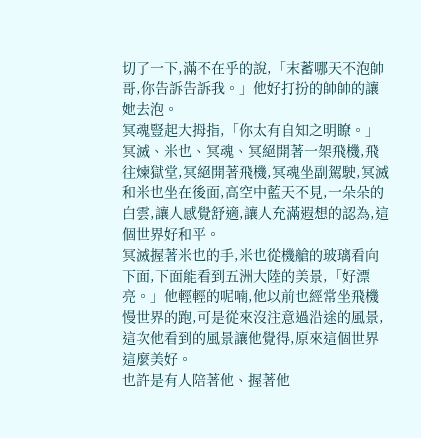切了一下,滿不在乎的說,「末蓄哪天不泡帥哥,你告訴告訴我。」他好打扮的帥帥的讓她去泡。
冥魂豎起大拇指,「你太有自知之明瞭。」
冥滅、米也、冥魂、冥絕開著一架飛機,飛往煉獄堂,冥絕開著飛機,冥魂坐副駕駛,冥滅和米也坐在後面,高空中藍天不見,一朵朵的白雲,讓人感覺舒適,讓人充滿遐想的認為,這個世界好和平。
冥滅握著米也的手,米也從機艙的玻璃看向下面,下面能看到五洲大陸的美景,「好漂亮。」他輕輕的呢喃,他以前也經常坐飛機慢世界的跑,可是從來沒注意過沿途的風景,這次他看到的風景讓他覺得,原來這個世界這麼美好。
也許是有人陪著他、握著他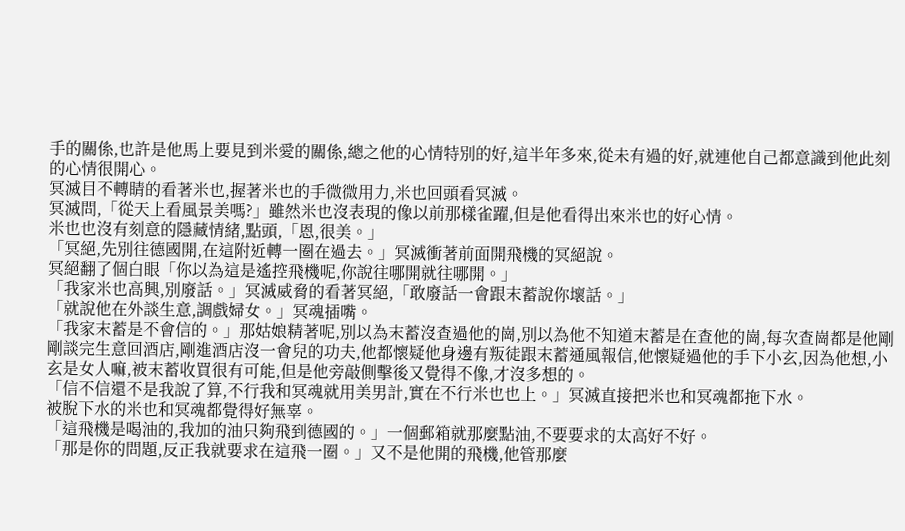手的關係,也許是他馬上要見到米愛的關係,總之他的心情特別的好,這半年多來,從未有過的好,就連他自己都意識到他此刻的心情很開心。
冥滅目不轉睛的看著米也,握著米也的手微微用力,米也回頭看冥滅。
冥滅問,「從天上看風景美嗎?」雖然米也沒表現的像以前那樣雀躍,但是他看得出來米也的好心情。
米也也沒有刻意的隱藏情緒,點頭,「恩,很美。」
「冥絕,先別往德國開,在這附近轉一圈在過去。」冥滅衝著前面開飛機的冥絕說。
冥絕翻了個白眼「你以為這是遙控飛機呢,你說往哪開就往哪開。」
「我家米也高興,別廢話。」冥滅威脅的看著冥絕,「敢廢話一會跟末蓄說你壞話。」
「就說他在外談生意,調戲婦女。」冥魂插嘴。
「我家末蓄是不會信的。」那姑娘精著呢,別以為末蓄沒查過他的崗,別以為他不知道末蓄是在查他的崗,每次查崗都是他剛剛談完生意回酒店,剛進酒店沒一會兒的功夫,他都懷疑他身邊有叛徒跟末蓄通風報信,他懷疑過他的手下小玄,因為他想,小玄是女人嘛,被末蓄收買很有可能,但是他旁敲側擊後又覺得不像,才沒多想的。
「信不信還不是我說了算,不行我和冥魂就用美男計,實在不行米也也上。」冥滅直接把米也和冥魂都拖下水。
被脫下水的米也和冥魂都覺得好無辜。
「這飛機是喝油的,我加的油只夠飛到德國的。」一個郵箱就那麼點油,不要要求的太高好不好。
「那是你的問題,反正我就要求在這飛一圈。」又不是他開的飛機,他管那麼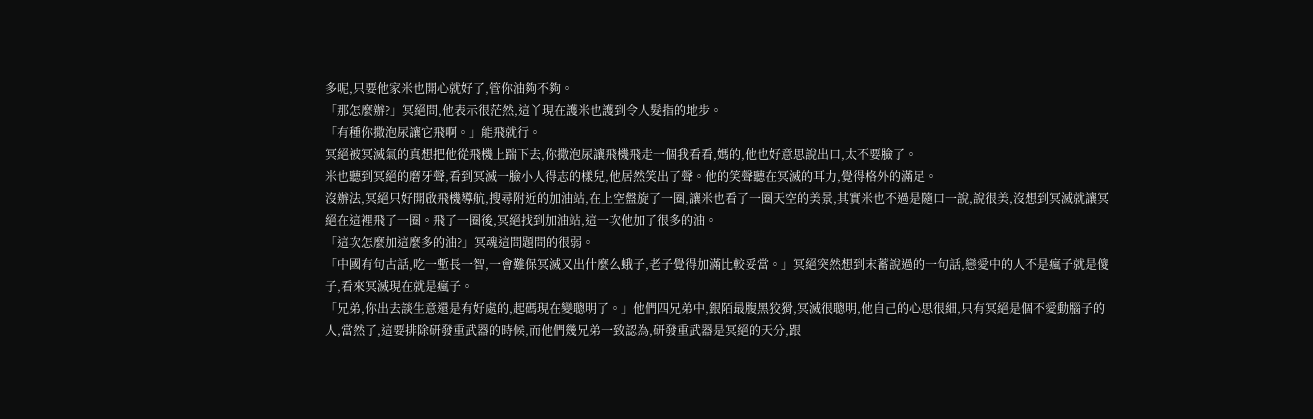多呢,只要他家米也開心就好了,管你油夠不夠。
「那怎麼辦?」冥絕問,他表示很茫然,這丫現在護米也護到令人髮指的地步。
「有種你撒泡尿讓它飛啊。」能飛就行。
冥絕被冥滅氣的真想把他從飛機上踹下去,你撒泡尿讓飛機飛走一個我看看,媽的,他也好意思說出口,太不要臉了。
米也聽到冥絕的磨牙聲,看到冥滅一臉小人得志的樣兒,他居然笑出了聲。他的笑聲聽在冥滅的耳力,覺得格外的滿足。
沒辦法,冥絕只好開啟飛機導航,搜尋附近的加油站,在上空盤旋了一圈,讓米也看了一圈天空的美景,其實米也不過是隨口一說,說很美,沒想到冥滅就讓冥絕在這裡飛了一圈。飛了一圈後,冥絕找到加油站,這一次他加了很多的油。
「這次怎麼加這麼多的油?」冥魂這問題問的很弱。
「中國有句古話,吃一塹長一智,一會難保冥滅又出什麼么蛾子,老子覺得加滿比較妥當。」冥絕突然想到末蓄說過的一句話,戀愛中的人不是瘋子就是傻子,看來冥滅現在就是瘋子。
「兄弟,你出去談生意還是有好處的,起碼現在變聰明了。」他們四兄弟中,銀陌最腹黑狡猾,冥滅很聰明,他自己的心思很細,只有冥絕是個不愛動腦子的人,當然了,這要排除研發重武器的時候,而他們幾兄弟一致認為,研發重武器是冥絕的天分,跟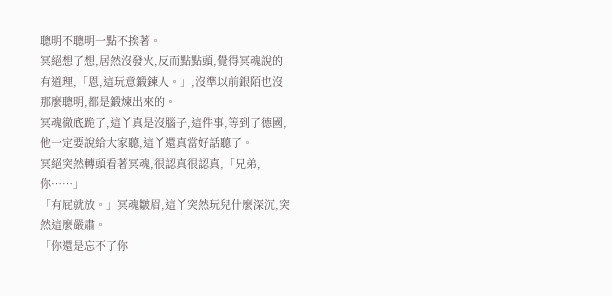聰明不聰明一點不挨著。
冥絕想了想,居然沒發火,反而點點頭,覺得冥魂說的有道理,「恩,這玩意鍛鍊人。」,沒準以前銀陌也沒那麼聰明,都是鍛煉出來的。
冥魂徹底跪了,這丫真是沒腦子,這件事,等到了德國,他一定要說給大家聽,這丫還真當好話聽了。
冥絕突然轉頭看著冥魂,很認真很認真,「兄弟,你……」
「有屁就放。」冥魂皺眉,這丫突然玩兒什麼深沉,突然這麼嚴肅。
「你還是忘不了你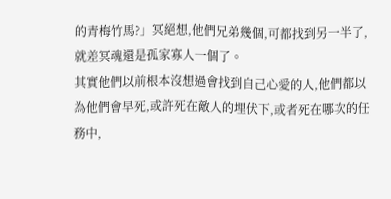的青梅竹馬?」冥絕想,他們兄弟幾個,可都找到另一半了,就差冥魂還是孤家寡人一個了。
其實他們以前根本沒想過會找到自己心愛的人,他們都以為他們會早死,或許死在敵人的埋伏下,或者死在哪次的任務中,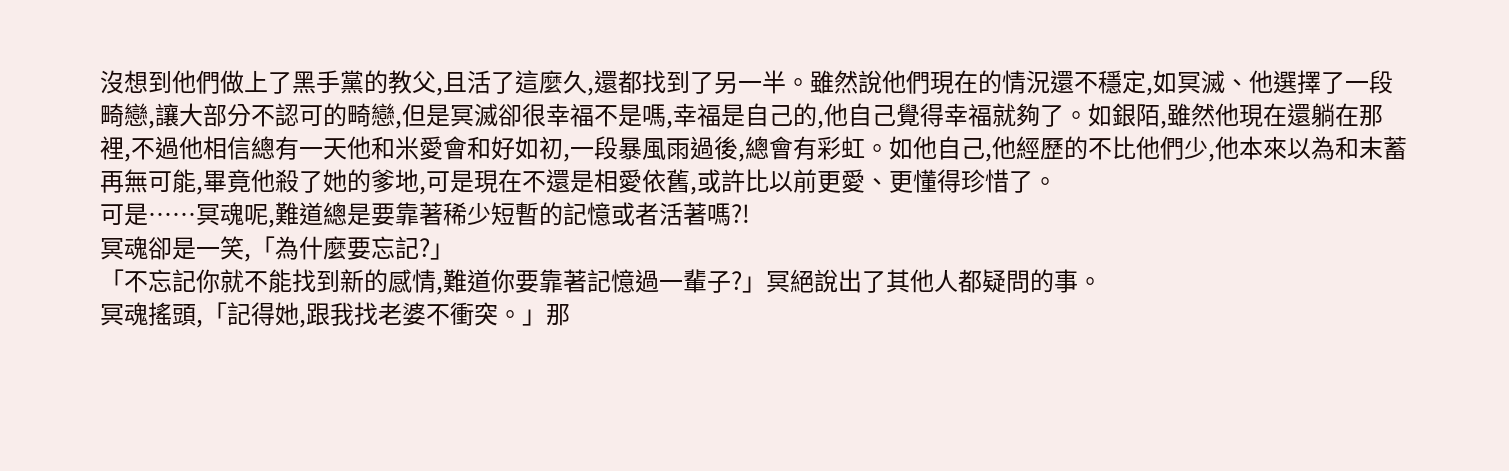沒想到他們做上了黑手黨的教父,且活了這麼久,還都找到了另一半。雖然說他們現在的情況還不穩定,如冥滅、他選擇了一段畸戀,讓大部分不認可的畸戀,但是冥滅卻很幸福不是嗎,幸福是自己的,他自己覺得幸福就夠了。如銀陌,雖然他現在還躺在那裡,不過他相信總有一天他和米愛會和好如初,一段暴風雨過後,總會有彩虹。如他自己,他經歷的不比他們少,他本來以為和末蓄再無可能,畢竟他殺了她的爹地,可是現在不還是相愛依舊,或許比以前更愛、更懂得珍惜了。
可是……冥魂呢,難道總是要靠著稀少短暫的記憶或者活著嗎?!
冥魂卻是一笑,「為什麼要忘記?」
「不忘記你就不能找到新的感情,難道你要靠著記憶過一輩子?」冥絕說出了其他人都疑問的事。
冥魂搖頭,「記得她,跟我找老婆不衝突。」那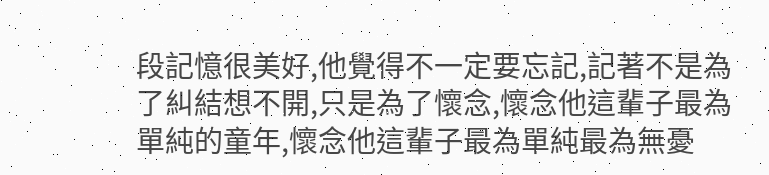段記憶很美好,他覺得不一定要忘記,記著不是為了糾結想不開,只是為了懷念,懷念他這輩子最為單純的童年,懷念他這輩子最為單純最為無憂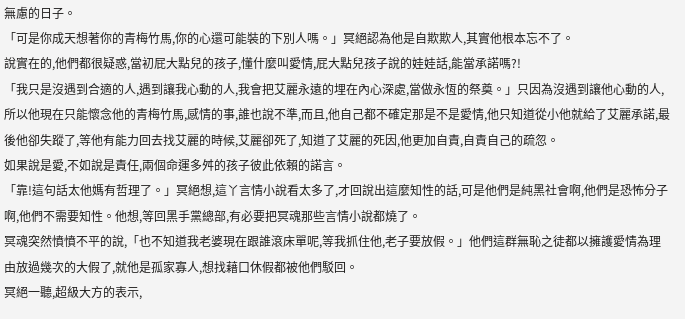無慮的日子。
「可是你成天想著你的青梅竹馬,你的心還可能裝的下別人嗎。」冥絕認為他是自欺欺人,其實他根本忘不了。
說實在的,他們都很疑惑,當初屁大點兒的孩子,懂什麼叫愛情,屁大點兒孩子說的娃娃話,能當承諾嗎?!
「我只是沒遇到合適的人,遇到讓我心動的人,我會把艾麗永遠的埋在內心深處,當做永恆的祭奠。」只因為沒遇到讓他心動的人,所以他現在只能懷念他的青梅竹馬,感情的事,誰也說不準,而且,他自己都不確定那是不是愛情,他只知道從小他就給了艾麗承諾,最後他卻失蹤了,等他有能力回去找艾麗的時候,艾麗卻死了,知道了艾麗的死因,他更加自責,自責自己的疏忽。
如果說是愛,不如說是責任,兩個命運多舛的孩子彼此依賴的諾言。
「靠!這句話太他媽有哲理了。」冥絕想,這丫言情小說看太多了,才回說出這麼知性的話,可是他們是純黑社會啊,他們是恐怖分子啊,他們不需要知性。他想,等回黑手黨總部,有必要把冥魂那些言情小說都燒了。
冥魂突然憤憤不平的說,「也不知道我老婆現在跟誰滾床單呢,等我抓住他,老子要放假。」他們這群無恥之徒都以擁護愛情為理由放過幾次的大假了,就他是孤家寡人,想找藉口休假都被他們駁回。
冥絕一聽,超級大方的表示,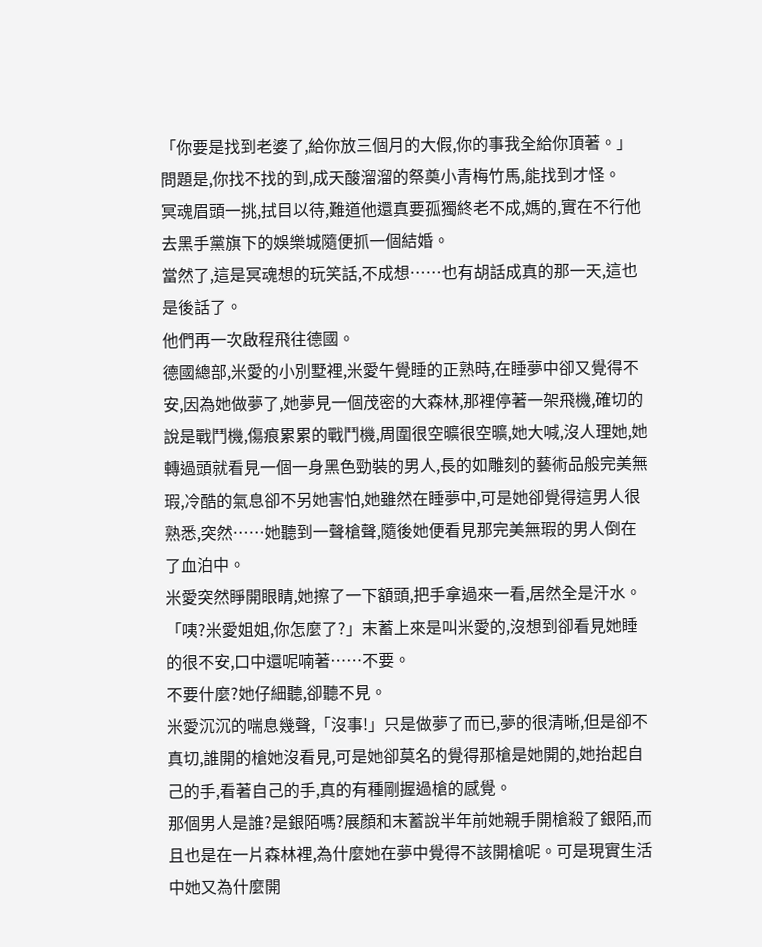「你要是找到老婆了,給你放三個月的大假,你的事我全給你頂著。」問題是,你找不找的到,成天酸溜溜的祭奠小青梅竹馬,能找到才怪。
冥魂眉頭一挑,拭目以待,難道他還真要孤獨終老不成,媽的,實在不行他去黑手黨旗下的娛樂城隨便抓一個結婚。
當然了,這是冥魂想的玩笑話,不成想……也有胡話成真的那一天,這也是後話了。
他們再一次啟程飛往德國。
德國總部,米愛的小別墅裡,米愛午覺睡的正熟時,在睡夢中卻又覺得不安,因為她做夢了,她夢見一個茂密的大森林,那裡停著一架飛機,確切的說是戰鬥機,傷痕累累的戰鬥機,周圍很空曠很空曠,她大喊,沒人理她,她轉過頭就看見一個一身黑色勁裝的男人,長的如雕刻的藝術品般完美無瑕,冷酷的氣息卻不另她害怕,她雖然在睡夢中,可是她卻覺得這男人很熟悉,突然……她聽到一聲槍聲,隨後她便看見那完美無瑕的男人倒在了血泊中。
米愛突然睜開眼睛,她擦了一下額頭,把手拿過來一看,居然全是汗水。
「咦?米愛姐姐,你怎麼了?」末蓄上來是叫米愛的,沒想到卻看見她睡的很不安,口中還呢喃著……不要。
不要什麼?她仔細聽,卻聽不見。
米愛沉沉的喘息幾聲,「沒事!」只是做夢了而已,夢的很清晰,但是卻不真切,誰開的槍她沒看見,可是她卻莫名的覺得那槍是她開的,她抬起自己的手,看著自己的手,真的有種剛握過槍的感覺。
那個男人是誰?是銀陌嗎?展顏和末蓄說半年前她親手開槍殺了銀陌,而且也是在一片森林裡,為什麼她在夢中覺得不該開槍呢。可是現實生活中她又為什麼開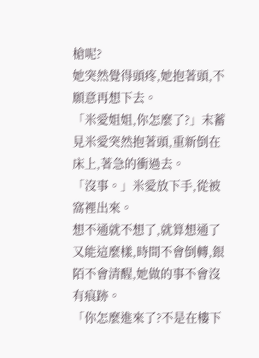槍呢?
她突然覺得頭疼,她抱著頭,不願意再想下去。
「米愛姐姐,你怎麼了?」末蓄見米愛突然抱著頭,重新倒在床上,著急的衝過去。
「沒事。」米愛放下手,從被窩裡出來。
想不通就不想了,就算想通了又能這麼樣,時間不會倒轉,銀陌不會清醒,她做的事不會沒有痕跡。
「你怎麼進來了?不是在樓下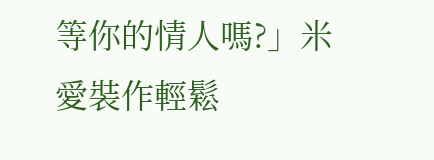等你的情人嗎?」米愛裝作輕鬆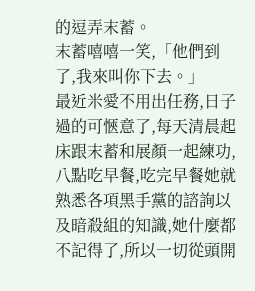的逗弄末蓄。
末蓄嘻嘻一笑,「他們到了,我來叫你下去。」
最近米愛不用出任務,日子過的可愜意了,每天清晨起床跟末蓄和展顏一起練功,八點吃早餐,吃完早餐她就熟悉各項黑手黨的諮詢以及暗殺組的知識,她什麼都不記得了,所以一切從頭開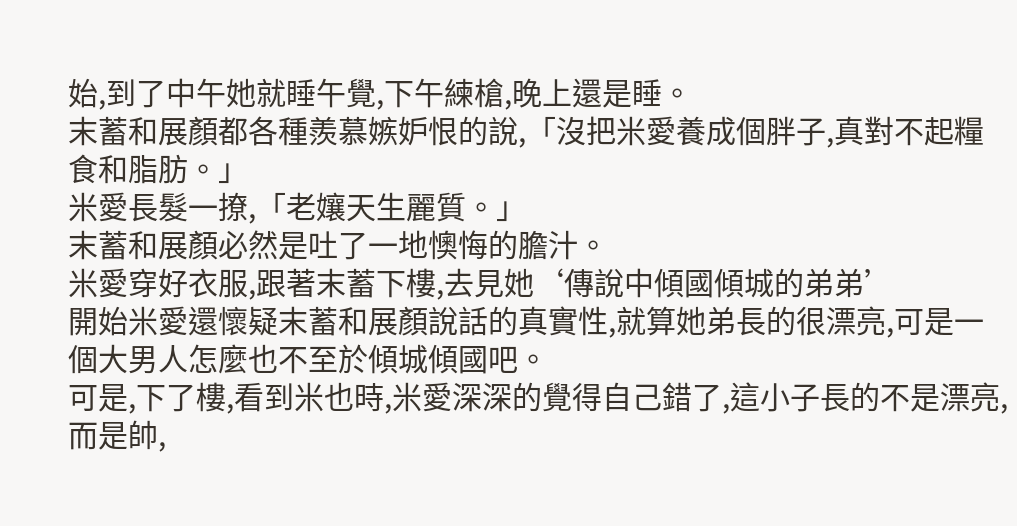始,到了中午她就睡午覺,下午練槍,晚上還是睡。
末蓄和展顏都各種羨慕嫉妒恨的說,「沒把米愛養成個胖子,真對不起糧食和脂肪。」
米愛長髮一撩,「老孃天生麗質。」
末蓄和展顏必然是吐了一地懊悔的膽汁。
米愛穿好衣服,跟著末蓄下樓,去見她‘傳說中傾國傾城的弟弟’
開始米愛還懷疑末蓄和展顏說話的真實性,就算她弟長的很漂亮,可是一個大男人怎麼也不至於傾城傾國吧。
可是,下了樓,看到米也時,米愛深深的覺得自己錯了,這小子長的不是漂亮,而是帥,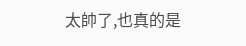太帥了,也真的是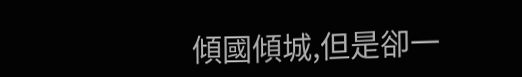傾國傾城,但是卻一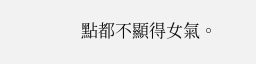點都不顯得女氣。